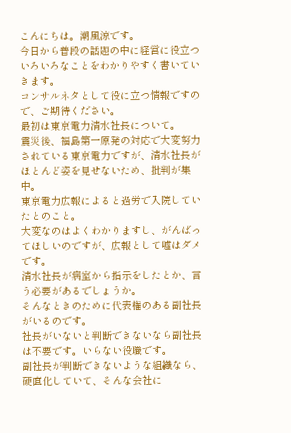こんにちは。潮風涼です。
今日から普段の話題の中に経営に役立ついろいろなことをわかりやすく書いていきます。
コンサルネタとして役に立つ情報ですので、ご期待ください。
最初は東京電力清水社長について。
震災後、福島第一原発の対応で大変努力されている東京電力ですが、清水社長がほとんど姿を見せないため、批判が集中。
東京電力広報によると過労で入院していたとのこと。
大変なのはよくわかりますし、がんばってほしいのですが、広報として嘘はダメです。
清水社長が病室から指示をしたとか、言う必要があるでしょうか。
そんなときのために代表権のある副社長がいるのです。
社長がいないと判断できないなら副社長は不要です。いらない役職です。
副社長が判断できないような組織なら、硬直化していて、そんな会社に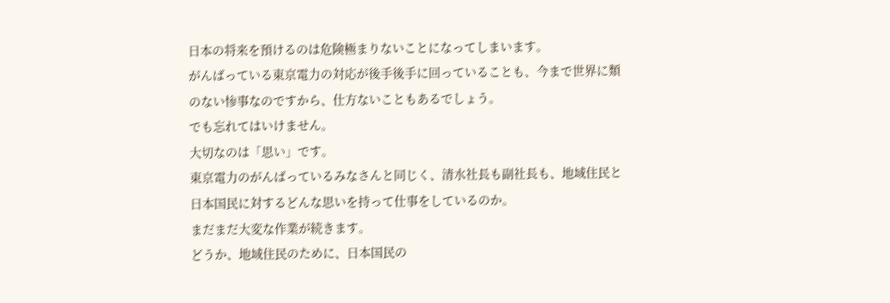日本の将来を預けるのは危険極まりないことになってしまいます。
がんばっている東京電力の対応が後手後手に回っていることも、今まで世界に類のない惨事なのですから、仕方ないこともあるでしょう。
でも忘れてはいけません。
大切なのは「思い」です。
東京電力のがんばっているみなさんと同じく、清水社長も副社長も、地域住民と日本国民に対するどんな思いを持って仕事をしているのか。
まだまだ大変な作業が続きます。
どうか、地域住民のために、日本国民の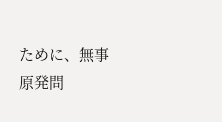ために、無事原発問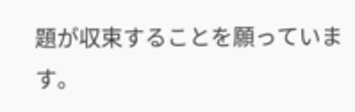題が収束することを願っています。